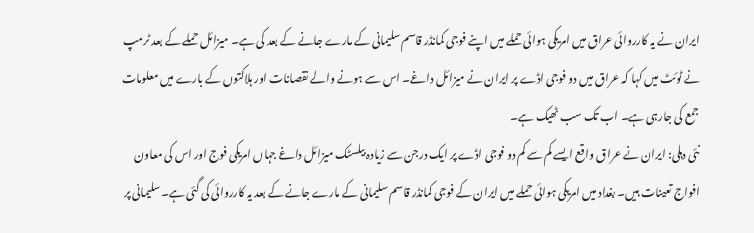ایران نے یہ کارروائی عراق میں امریکی ہوائی حملے میں اپنے فوجی کمانڈر قاسم سلیمانی کے مارے جانے کے بعد کی ہے۔ میزائل حملے کے بعد ٹرمپ نے ٹوئٹ میں کہا کہ عراق میں دو فوجی اڈے پر ایران نے میزائل داغے۔ اس سے ہونے والے نقصانات اور ہلاکتوں کے بارے میں معلومات جمع کی جارہی ہے۔ اب تک سب ٹھیک ہے۔
نئی دہلی: ایران نے عراق واقع ایسے کم سے کم دو فوجی اڈے پر ایک درجن سے زیادہ بیلسٹک میزائل داغے جہاں امریکی فوج اور اس کی معاون افواج تعینات ہیں۔ بغداد میں امریکی ہوائی حملے میں ایران کے فوجی کمانڈر قاسم سلیمانی کے مارے جانے کے بعد یہ کارروائی کی گئی ہے۔سلیمانی پر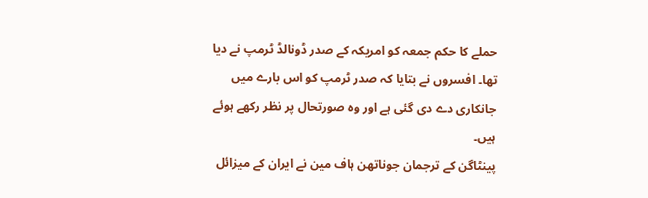حملے کا حکم جمعہ کو امریکہ کے صدر ڈونالڈ ٹرمپ نے دیا تھا۔ افسروں نے بتایا کہ صدر ٹرمپ کو اس بارے میں جانکاری دے دی گئی ہے اور وہ صورتحال پر نظر رکھے ہوئے ہیں۔
پینٹاگن کے ترجمان جوناتھن ہاف مین نے ایران کے میزائل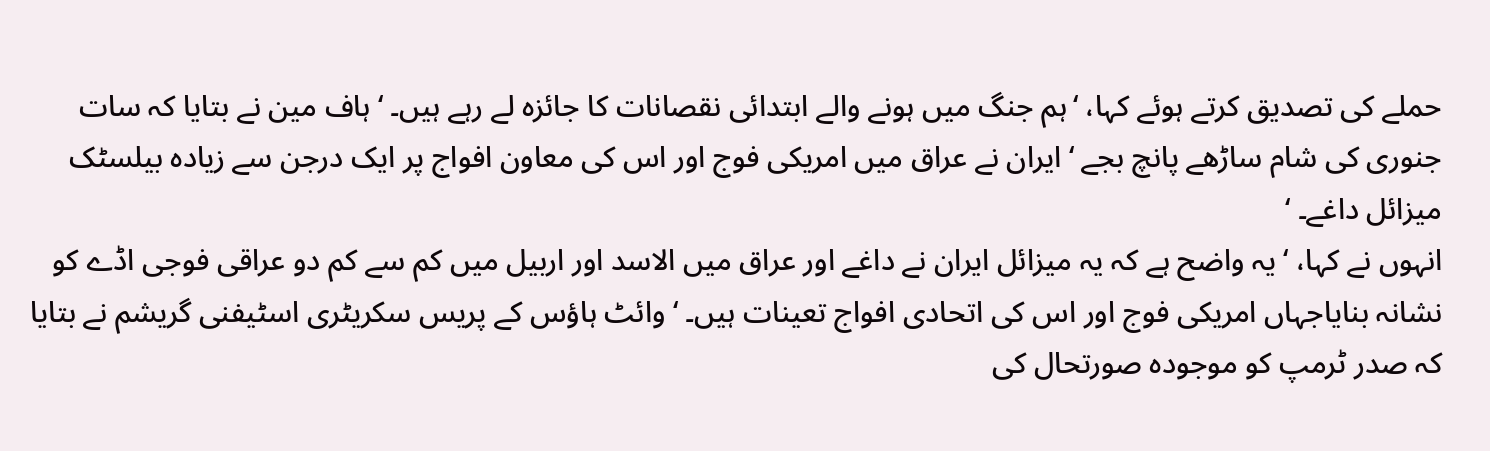حملے کی تصدیق کرتے ہوئے کہا، ‘ہم جنگ میں ہونے والے ابتدائی نقصانات کا جائزہ لے رہے ہیں۔ ‘ ہاف مین نے بتایا کہ سات جنوری کی شام ساڑھے پانچ بجے ‘ایران نے عراق میں امریکی فوج اور اس کی معاون افواج پر ایک درجن سے زیادہ بیلسٹک میزائل داغے۔ ‘
انہوں نے کہا، ‘یہ واضح ہے کہ یہ میزائل ایران نے داغے اور عراق میں الاسد اور اربیل میں کم سے کم دو عراقی فوجی اڈے کو نشانہ بنایاجہاں امریکی فوج اور اس کی اتحادی افواج تعینات ہیں۔ ‘ وائٹ ہاؤس کے پریس سکریٹری اسٹیفنی گریشم نے بتایا کہ صدر ٹرمپ کو موجودہ صورتحال کی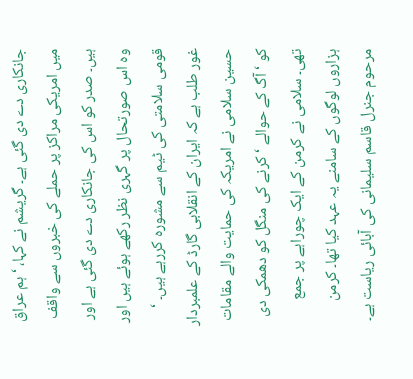جانکاری دے دی گئی ہے۔ گریشم نے کہا، ‘ ہم عراق میں امریکی مراکز پر حملے کی خبروں سے واقف ہیں۔ صدر کو اس کی جانکاری دے دی گئی ہے اور وہ اس صورتحال پر گہری نظر رکھے ہوئے ہیں اور قومی سلامتی کی ٹیم سے مشورہ کررہے ہیں۔ ‘
غور طلب ہے کہ ایران کے انقلابی گارڈ کے علمبردار حسین سلامی نے امریکہ کی حمایت والے مقامات کو ‘ آگ کے حوالے ‘ کرنے کی منگل کو دھمکی دی تھی۔ سلامی نے کرمن کے ایک چوراہے پر جمع ہزاروں لوگوں کے سامنے یہ عہد کیا تھا۔ کرمن مرحوم جنرل قاسم سلیمانی کی آبائی ریاست ہے۔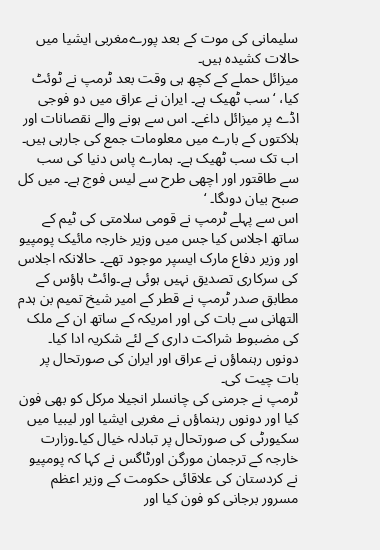سلیمانی کی موت کے بعد پورےمغربی ایشیا میں حالات کشیدہ ہیں۔
میزائل حملے کے کچھ ہی وقت بعد ٹرمپ نے ٹوئٹ کیا، ‘ سب ٹھیک ہے۔ ایران نے عراق میں دو فوجی اڈے پر میزائل داغے۔ اس سے ہونے والے نقصانات اور ہلاکتوں کے بارے میں معلومات جمع کی جارہی ہیں۔ اب تک سب ٹھیک ہے۔ ہمارے پاس دنیا کی سب سے طاقتور اور اچھی طرح سے لیس فوج ہے۔ میں کل صبح بیان دوںگا۔ ‘
اس سے پہلے ٹرمپ نے قومی سلامتی کی ٹیم کے ساتھ اجلاس کیا جس میں وزیر خارجہ مائیک پومپیو اور وزیر دفاع مارک ایسپر موجود تھے۔ حالانکہ اجلاس کی سرکاری تصدیق نہیں ہوئی ہے۔وائٹ ہاؤس کے مطابق صدر ٹرمپ نے قطر کے امیر شیخ تمیم بن ہدم التھانی سے بات کی اور امریکہ کے ساتھ ان کے ملک کی مضبوط شراکت داری کے لئے شکریہ ادا کیا۔ دونوں رہنماؤں نے عراق اور ایران کی صورتحال پر بات چیت کی۔
ٹرمپ نے جرمنی کی چانسلر انجیلا مرکل کو بھی فون کیا اور دونوں رہنماؤں نے مغربی ایشیا اور لیبیا میں سکیورٹی کی صورتحال پر تبادلہ خیال کیا۔وزارت خارجہ کے ترجمان مورگن اورٹاگس نے کہا کہ پومپیو نے کردستان کی علاقائی حکومت کے وزیر اعظم مسرور برجانی کو فون کیا اور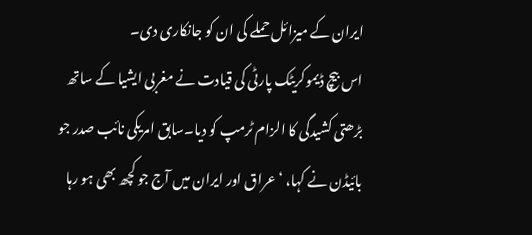ایران کے میزائل حملے کی ان کو جانکاری دی۔
اس بیچ ڈیموکریٹک پارٹی کی قیادت نے مغربی ایشیا کے ساتھ بڑھتی کشیدگی کا الزام ٹرمپ کو دیا۔سابق امریکی نائب صدر جو بائیڈن نے کہا، ‘ عراق اور ایران میں آج جو کچھ بھی ہو رہا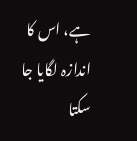ہے، اس کا اندازہ لگایا جا سکتا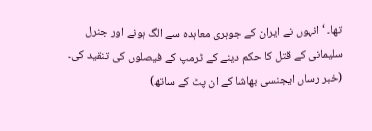تھا۔ ‘ انہوں نے ایران کے جوہری معاہدہ سے الگ ہونے اور جنرل سلیمانی کے قتل کا حکم دینے کے ٹرمپ کے فیصلوں کی تنقید کی۔
(خبر رساں ایجنسی بھاشا کے ان پٹ کے ساتھ)